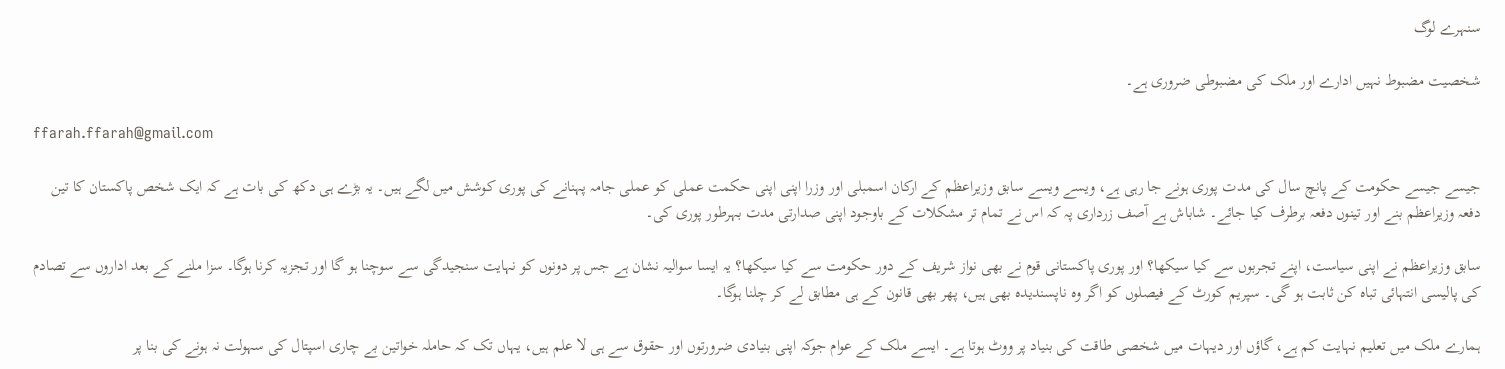سنہرے لوگ

شخصیت مضبوط نہیں ادارے اور ملک کی مضبوطی ضروری ہے۔

ffarah.ffarah@gmail.com

جیسے جیسے حکومت کے پانچ سال کی مدت پوری ہونے جا رہی ہے، ویسے ویسے سابق وزیراعظم کے ارکان اسمبلی اور وزرا اپنی اپنی حکمت عملی کو عملی جامہ پہنانے کی پوری کوشش میں لگے ہیں۔ یہ بڑے ہی دکھ کی بات ہے کہ ایک شخص پاکستان کا تین دفعہ وزیراعظم بنے اور تینوں دفعہ برطرف کیا جائے۔ شاباش ہے آصف زرداری پہ کہ اس نے تمام تر مشکلات کے باوجود اپنی صدارتی مدت بہرطور پوری کی۔

سابق وزیراعظم نے اپنی سیاست، اپنے تجربوں سے کیا سیکھا؟ اور پوری پاکستانی قوم نے بھی نواز شریف کے دور حکومت سے کیا سیکھا؟ یہ ایسا سوالیہ نشان ہے جس پر دونوں کو نہایت سنجیدگی سے سوچنا ہو گا اور تجزیہ کرنا ہوگا۔ سزا ملنے کے بعد اداروں سے تصادم کی پالیسی انتہائی تباہ کن ثابت ہو گی۔ سپریم کورٹ کے فیصلوں کو اگر وہ ناپسندیدہ بھی ہیں، پھر بھی قانون کے ہی مطابق لے کر چلنا ہوگا۔

ہمارے ملک میں تعلیم نہایت کم ہے، گاؤں اور دیہات میں شخصی طاقت کی بنیاد پر ووٹ ہوتا ہے۔ ایسے ملک کے عوام جوکہ اپنی بنیادی ضرورتوں اور حقوق سے ہی لا علم ہیں، یہاں تک کہ حاملہ خواتین بے چاری اسپتال کی سہولت نہ ہونے کی بنا پر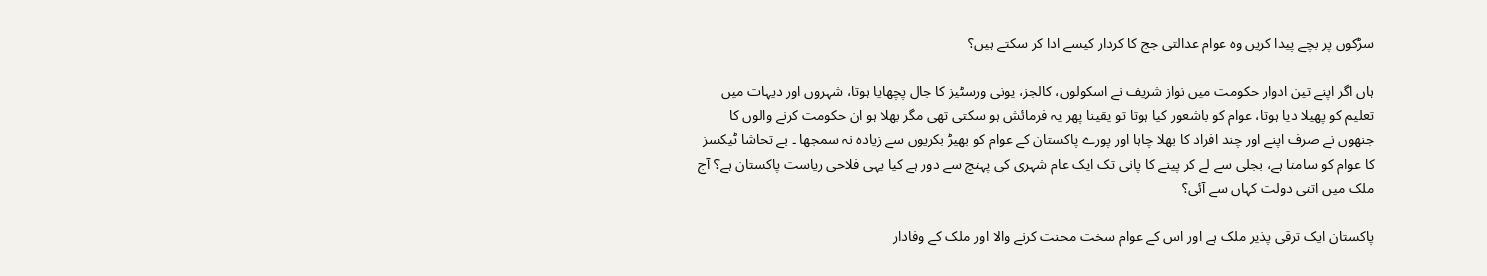سڑکوں پر بچے پیدا کریں وہ عوام عدالتی جج کا کردار کیسے ادا کر سکتے ہیں؟

ہاں اگر اپنے تین ادوار حکومت میں نواز شریف نے اسکولوں، کالجز، یونی ورسٹیز کا جال پچھایا ہوتا، شہروں اور دیہات میں تعلیم کو پھیلا دیا ہوتا، عوام کو باشعور کیا ہوتا تو یقینا پھر یہ فرمائش ہو سکتی تھی مگر بھلا ہو ان حکومت کرنے والوں کا جنھوں نے صرف اپنے اور چند افراد کا بھلا چاہا اور پورے پاکستان کے عوام کو بھیڑ بکریوں سے زیادہ نہ سمجھا ۔ بے تحاشا ٹیکسز کا عوام کو سامنا ہے، بجلی سے لے کر پینے کا پانی تک ایک عام شہری کی پہنچ سے دور ہے کیا یہی فلاحی ریاست پاکستان ہے؟ آج ملک میں اتنی دولت کہاں سے آئی؟

پاکستان ایک ترقی پذیر ملک ہے اور اس کے عوام سخت محنت کرنے والا اور ملک کے وفادار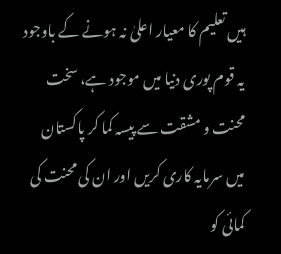ہیں تعلیم کا معیار اعلیٰ نہ ہونے کے باوجود یہ قوم پوری دنیا میں موجود ہے، سخت محنت و مشقت سے پیسہ کما کر پاکستان میں سرمایہ کاری کریں اور ان کی محنت کی کمائی کو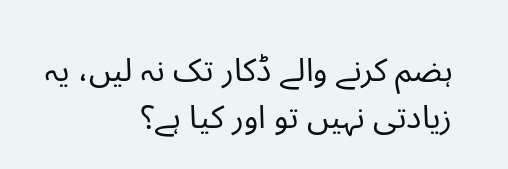ہضم کرنے والے ڈکار تک نہ لیں، یہ زیادتی نہیں تو اور کیا ہے؟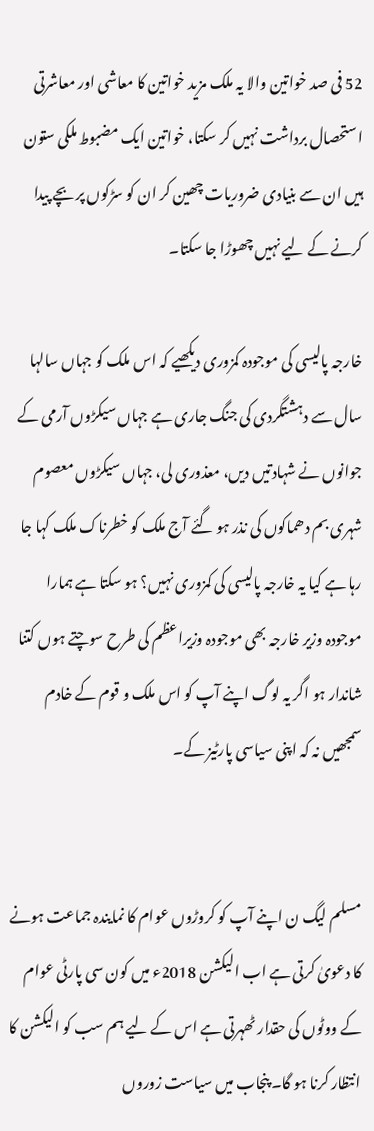52 فی صد خواتین والا یہ ملک مزید خواتین کا معاشی اور معاشرتی استحصال برداشت نہیں کر سکتا، خواتین ایک مضبوط ملکی ستون ہیں ان سے بنیادی ضروریات چھین کر ان کو سڑکوں پر بچے پیدا کرنے کے لیے نہیں چھوڑا جا سکتا۔

خارجہ پالیسی کی موجودہ کمزوری دیکھیے کہ اس ملک کو جہاں سالہا سال سے دہشتگردی کی جنگ جاری ہے جہاں سیکڑوں آرمی کے جوانوں نے شہادتیں دیں، معذوری لی، جہاں سیکڑوں معصوم شہری بم دھماکوں کی نذر ہو گئے آج ملک کو خطرناک ملک کہا جا رہا ہے کیا یہ خارجہ پالیسی کی کمزوری نہیں؟ ہو سکتا ہے ہمارا موجودہ وزیر خارجہ بھی موجودہ وزیراعظم کی طرح سوچتے ہوں کتنا شاندار ہو اگر یہ لوگ اپنے آپ کو اس ملک و قوم کے خادم سمجھیں نہ کہ اپنی سیاسی پارٹیز کے۔


مسلم لیگ ن اپنے آپ کو کروڑوں عوام کا نمایندہ جماعت ہونے کا دعویٰ کرتی ہے اب الیکشن 2018ء میں کون سی پارٹی عوام کے ووٹوں کی حقدار ٹھہرتی ہے اس کے لیے ہم سب کو الیکشن کا انتظار کرنا ہو گا۔ پنجاب میں سیاست زوروں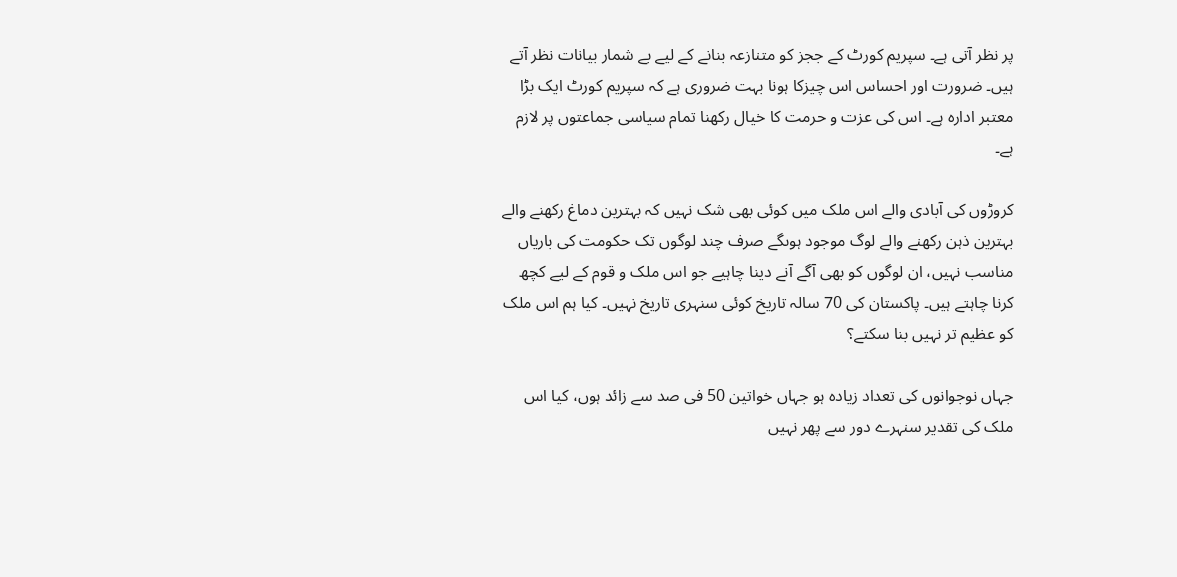پر نظر آتی ہے۔ سپریم کورٹ کے ججز کو متنازعہ بنانے کے لیے بے شمار بیانات نظر آتے ہیں۔ ضرورت اور احساس اس چیزکا ہونا بہت ضروری ہے کہ سپریم کورٹ ایک بڑا معتبر ادارہ ہے۔ اس کی عزت و حرمت کا خیال رکھنا تمام سیاسی جماعتوں پر لازم ہے۔

کروڑوں کی آبادی والے اس ملک میں کوئی بھی شک نہیں کہ بہترین دماغ رکھنے والے بہترین ذہن رکھنے والے لوگ موجود ہوںگے صرف چند لوگوں تک حکومت کی باریاں مناسب نہیں، ان لوگوں کو بھی آگے آنے دینا چاہیے جو اس ملک و قوم کے لیے کچھ کرنا چاہتے ہیں۔ پاکستان کی 70 سالہ تاریخ کوئی سنہری تاریخ نہیں۔ کیا ہم اس ملک کو عظیم تر نہیں بنا سکتے؟

جہاں نوجوانوں کی تعداد زیادہ ہو جہاں خواتین 50 فی صد سے زائد ہوں، کیا اس ملک کی تقدیر سنہرے دور سے پھر نہیں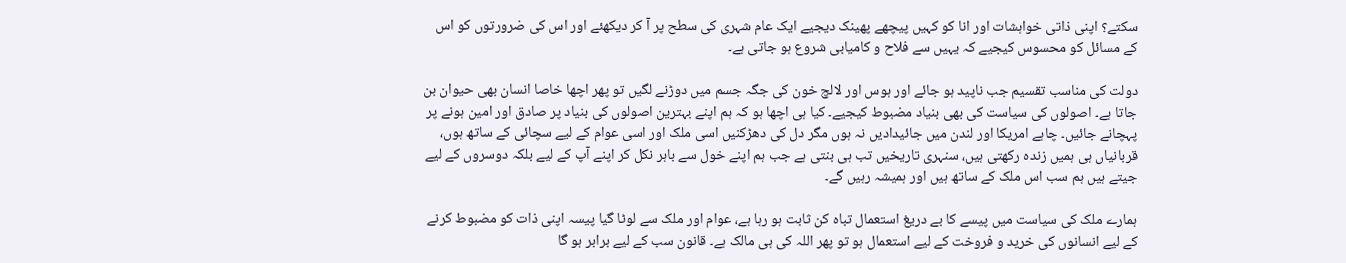سکتے؟ اپنی ذاتی خواہشات اور انا کو کہیں پیچھے پھینک دیجیے ایک عام شہری کی سطح پر آ کر دیکھئے اور اس کی ضرورتوں کو اس کے مسائل کو محسوس کیجیے کہ یہیں سے فلاح و کامیابی شروع ہو جاتی ہے۔

دولت کی مناسب تقسیم جب ناپید ہو جائے اور ہوس اور لالچ خون کی جگہ جسم میں دوڑنے لگیں تو پھر اچھا خاصا انسان بھی حیوان بن جاتا ہے۔ اصولوں کی سیاست کی بھی بنیاد مضبوط کیجیے۔ کیا ہی اچھا ہو کہ ہم اپنے بہترین اصولوں کی بنیاد پر صادق اور امین ہونے پر پہچانے جائیں۔ چاہے امریکا اور لندن میں جائیدادیں نہ ہوں مگر دل کی دھڑکنیں اسی ملک اور اسی عوام کے لیے سچائی کے ساتھ ہوں، قربانیاں ہی ہمیں زندہ رکھتی ہیں، سنہری تاریخیں تب ہی بنتی ہے جب ہم اپنے خول سے باہر نکل کر اپنے آپ کے لیے بلکہ دوسروں کے لیے جیتے ہیں ہم سب اس ملک کے ساتھ ہیں اور ہمیشہ رہیں گے۔

ہمارے ملک کی سیاست میں پیسے کا بے دریغ استعمال تباہ کن ثابت ہو رہا ہے، عوام اور ملک سے لوٹا گیا پیسہ اپنی ذات کو مضبوط کرنے کے لیے انسانوں کی خرید و فروخت کے لیے استعمال ہو تو پھر اللہ کی ہی مالک ہے۔ قانون سب کے لیے برابر ہو گا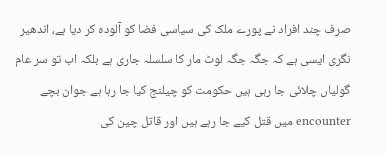صرف چند افراد نے پورے ملک کی سیاسی فضا کو آلودہ کر دیا ہے، اندھیر نگری ایسی ہے کہ جگہ جگہ لوٹ مار کا سلسلہ جاری ہے بلکہ اب تو سر عام گولیاں چلائی جا رہی ہیں حکومت کو چیلنج کیا جا رہا ہے جوان بچے encounter میں قتل کیے جا رہے ہیں اور قاتل چین کی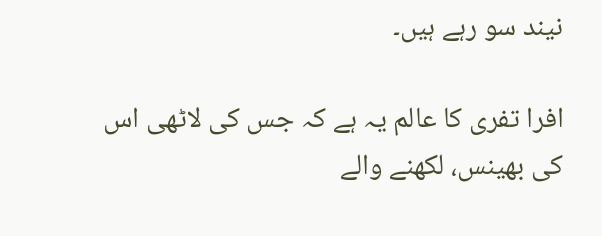نیند سو رہے ہیں۔

افرا تفری کا عالم یہ ہے کہ جس کی لاٹھی اس کی بھینس، لکھنے والے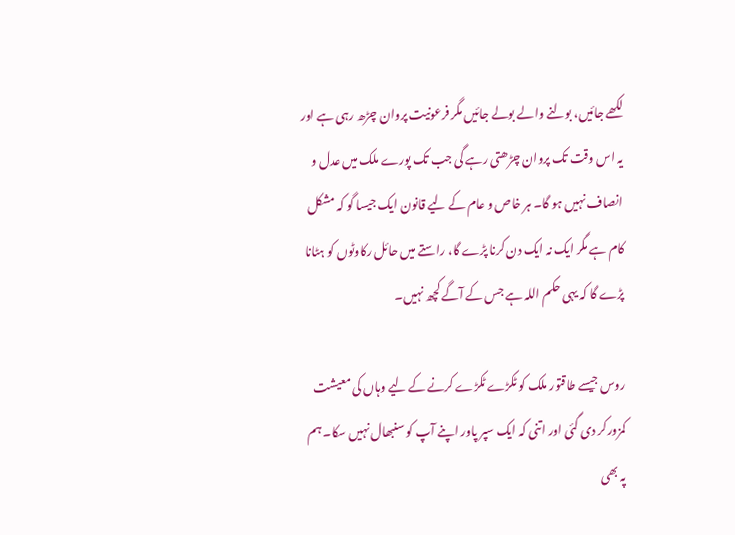لکھے جائیں، بولنے والے بولے جائیں مگر فرعونیت پروان چڑھ رہی ہے اور یہ اس وقت تک پروان چڑھتی رہے گی جب تک پورے ملک میں عدل و انصاف نہیں ہو گا۔ ہر خاص و عام کے لیے قانون ایک جیسا گو کہ مشکل کام ہے مگر ایک نہ ایک دن کرنا پڑے گا، راستے میں حائل رکاوٹوں کو ہٹانا پڑے گا کہ یہی حکم اللہ ہے جس کے آگے کچھ نہیں۔

روس جیسے طاقتور ملک کو ٹکڑے ٹکڑے کرنے کے لیے وہاں کی معیشت کمزورکر دی گئی اور اتنی کہ ایک سپر پاور اپنے آپ کو سنبھال نہیں سکا۔ ہم پہ بھی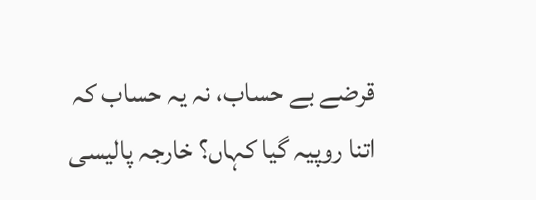قرضے بے حساب، نہ یہ حساب کہ اتنا روپیہ گیا کہاں؟ خارجہ پالیسی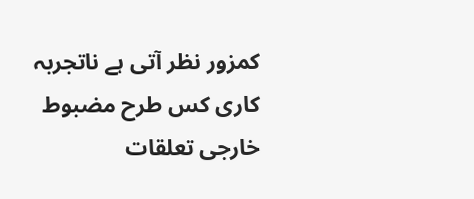کمزور نظر آتی ہے ناتجربہ کاری کس طرح مضبوط خارجی تعلقات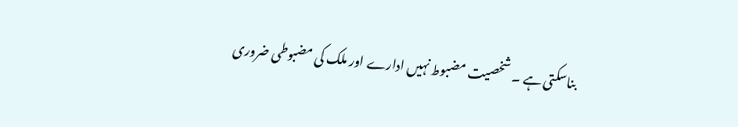بناسکتی ہے ۔ شخصیت مضبوط نہیں ادارے اور ملک کی مضبوطی ضروری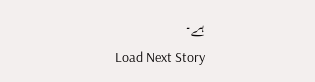ہے۔
Load Next Story